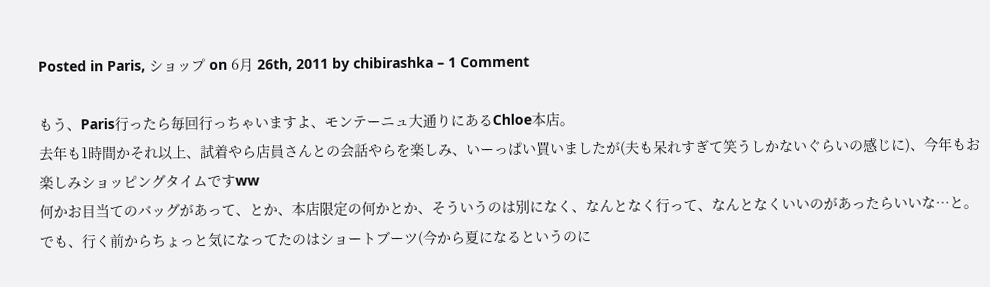Posted in Paris, ショップ on 6月 26th, 2011 by chibirashka – 1 Comment

もう、Paris行ったら毎回行っちゃいますよ、モンテーニュ大通りにあるChloe本店。
去年も1時間かそれ以上、試着やら店員さんとの会話やらを楽しみ、いーっぱい買いましたが(夫も呆れすぎて笑うしかないぐらいの感じに)、今年もお楽しみショッピングタイムですww
何かお目当てのバッグがあって、とか、本店限定の何かとか、そういうのは別になく、なんとなく行って、なんとなくいいのがあったらいいな…と。
でも、行く前からちょっと気になってたのはショートブーツ(今から夏になるというのに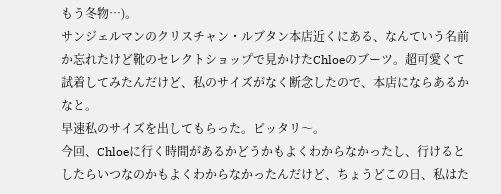もう冬物…)。
サンジェルマンのクリスチャン・ルブタン本店近くにある、なんていう名前か忘れたけど靴のセレクトショップで見かけたChloeのブーツ。超可愛くて試着してみたんだけど、私のサイズがなく断念したので、本店にならあるかなと。
早速私のサイズを出してもらった。ピッタリ〜。
今回、Chloeに行く時間があるかどうかもよくわからなかったし、行けるとしたらいつなのかもよくわからなかったんだけど、ちょうどこの日、私はた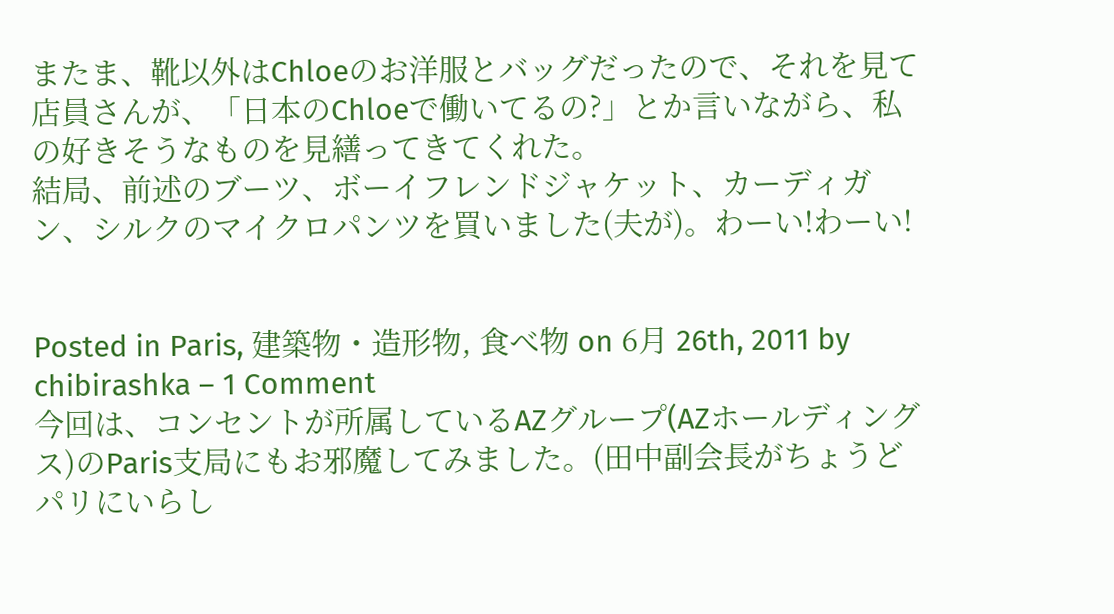またま、靴以外はChloeのお洋服とバッグだったので、それを見て店員さんが、「日本のChloeで働いてるの?」とか言いながら、私の好きそうなものを見繕ってきてくれた。
結局、前述のブーツ、ボーイフレンドジャケット、カーディガン、シルクのマイクロパンツを買いました(夫が)。わーい!わーい!


Posted in Paris, 建築物・造形物, 食べ物 on 6月 26th, 2011 by chibirashka – 1 Comment
今回は、コンセントが所属しているAZグループ(AZホールディングス)のParis支局にもお邪魔してみました。(田中副会長がちょうどパリにいらし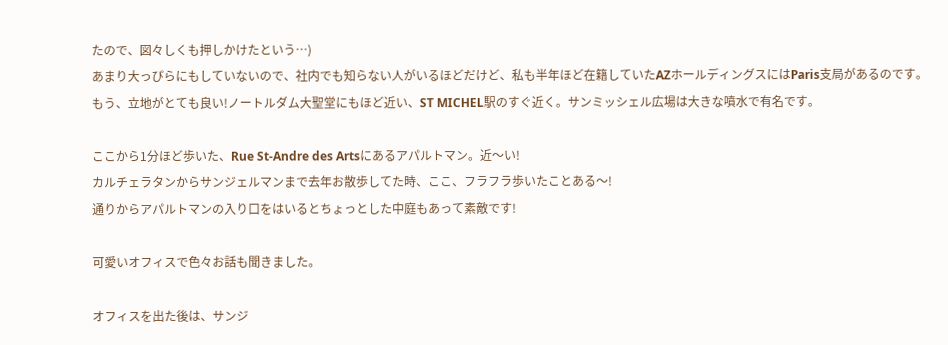たので、図々しくも押しかけたという…)
あまり大っぴらにもしていないので、社内でも知らない人がいるほどだけど、私も半年ほど在籍していたAZホールディングスにはParis支局があるのです。もう、立地がとても良い!ノートルダム大聖堂にもほど近い、ST MICHEL駅のすぐ近く。サンミッシェル広場は大きな噴水で有名です。

ここから1分ほど歩いた、Rue St-Andre des Artsにあるアパルトマン。近〜い!
カルチェラタンからサンジェルマンまで去年お散歩してた時、ここ、フラフラ歩いたことある〜!
通りからアパルトマンの入り口をはいるとちょっとした中庭もあって素敵です!

可愛いオフィスで色々お話も聞きました。

オフィスを出た後は、サンジ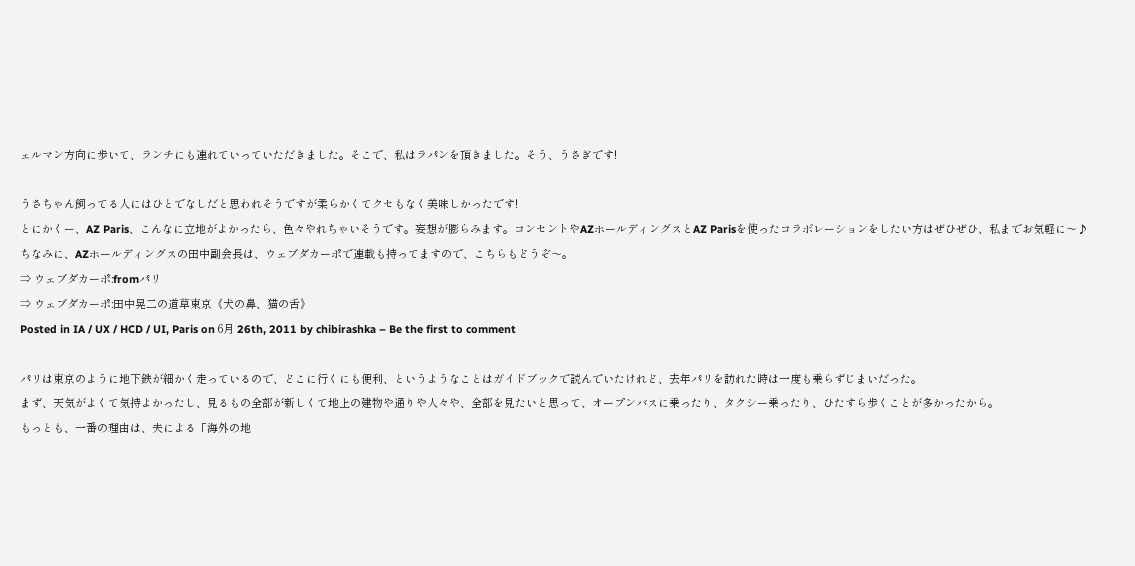ェルマン方向に歩いて、ランチにも連れていっていただきました。そこで、私はラパンを頂きました。そう、うさぎです!

うさちゃん飼ってる人にはひとでなしだと思われそうですが柔らかくてクセもなく美味しかったです!
とにかくー、AZ Paris、こんなに立地がよかったら、色々やれちゃいそうです。妄想が膨らみます。コンセントやAZホールディングスとAZ Parisを使ったコラボレーションをしたい方はぜひぜひ、私までお気軽に〜♪
ちなみに、AZホールディングスの田中副会長は、ウェブダカーポで連載も持ってますので、こちらもどうぞ〜。
⇒ ウェブダカーポ:fromパリ
⇒ ウェブダカーポ:田中晃二の道草東京《犬の鼻、猫の舌》
Posted in IA / UX / HCD / UI, Paris on 6月 26th, 2011 by chibirashka – Be the first to comment

パリは東京のように地下鉄が細かく走っているので、どこに行くにも便利、というようなことはガイドブックで読んでいたけれど、去年パリを訪れた時は一度も乗らずじまいだった。
まず、天気がよくて気持よかったし、見るもの全部が新しくて地上の建物や通りや人々や、全部を見たいと思って、オープンバスに乗ったり、タクシー乗ったり、ひたすら歩くことが多かったから。
もっとも、一番の理由は、夫による「海外の地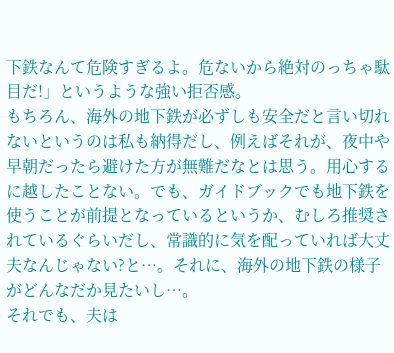下鉄なんて危険すぎるよ。危ないから絶対のっちゃ駄目だ!」というような強い拒否感。
もちろん、海外の地下鉄が必ずしも安全だと言い切れないというのは私も納得だし、例えばそれが、夜中や早朝だったら避けた方が無難だなとは思う。用心するに越したことない。でも、ガイドブックでも地下鉄を使うことが前提となっているというか、むしろ推奨されているぐらいだし、常識的に気を配っていれば大丈夫なんじゃない?と…。それに、海外の地下鉄の様子がどんなだか見たいし…。
それでも、夫は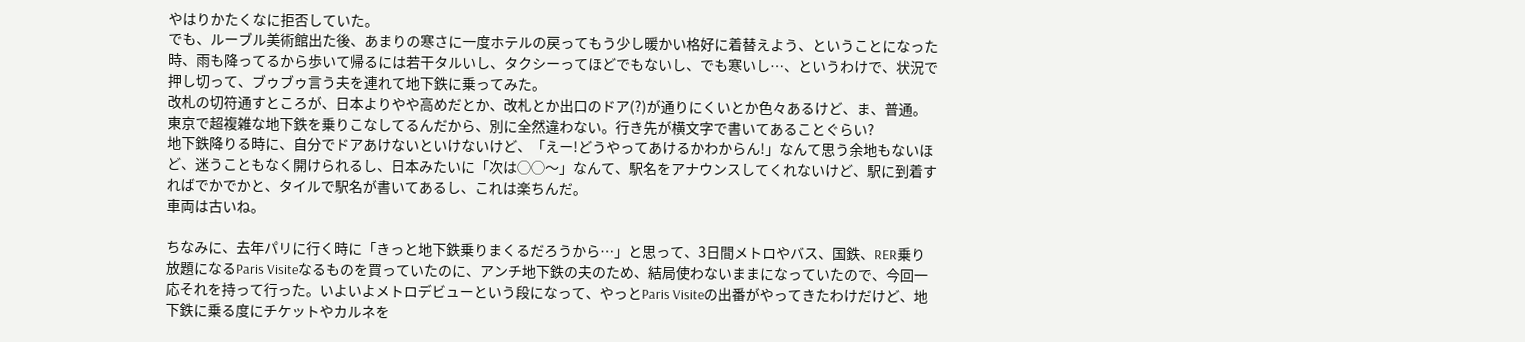やはりかたくなに拒否していた。
でも、ルーブル美術館出た後、あまりの寒さに一度ホテルの戻ってもう少し暖かい格好に着替えよう、ということになった時、雨も降ってるから歩いて帰るには若干タルいし、タクシーってほどでもないし、でも寒いし…、というわけで、状況で押し切って、ブゥブゥ言う夫を連れて地下鉄に乗ってみた。
改札の切符通すところが、日本よりやや高めだとか、改札とか出口のドア(?)が通りにくいとか色々あるけど、ま、普通。東京で超複雑な地下鉄を乗りこなしてるんだから、別に全然違わない。行き先が横文字で書いてあることぐらい?
地下鉄降りる時に、自分でドアあけないといけないけど、「えー!どうやってあけるかわからん!」なんて思う余地もないほど、迷うこともなく開けられるし、日本みたいに「次は◯◯〜」なんて、駅名をアナウンスしてくれないけど、駅に到着すればでかでかと、タイルで駅名が書いてあるし、これは楽ちんだ。
車両は古いね。

ちなみに、去年パリに行く時に「きっと地下鉄乗りまくるだろうから…」と思って、3日間メトロやバス、国鉄、RER乗り放題になるParis Visiteなるものを買っていたのに、アンチ地下鉄の夫のため、結局使わないままになっていたので、今回一応それを持って行った。いよいよメトロデビューという段になって、やっとParis Visiteの出番がやってきたわけだけど、地下鉄に乗る度にチケットやカルネを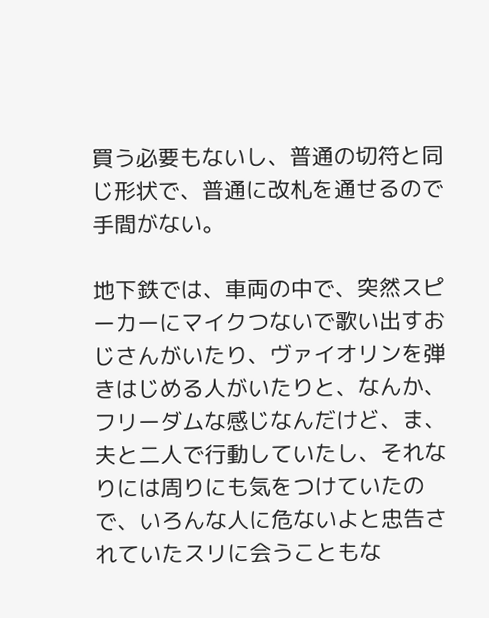買う必要もないし、普通の切符と同じ形状で、普通に改札を通せるので手間がない。

地下鉄では、車両の中で、突然スピーカーにマイクつないで歌い出すおじさんがいたり、ヴァイオリンを弾きはじめる人がいたりと、なんか、フリーダムな感じなんだけど、ま、夫と二人で行動していたし、それなりには周りにも気をつけていたので、いろんな人に危ないよと忠告されていたスリに会うこともな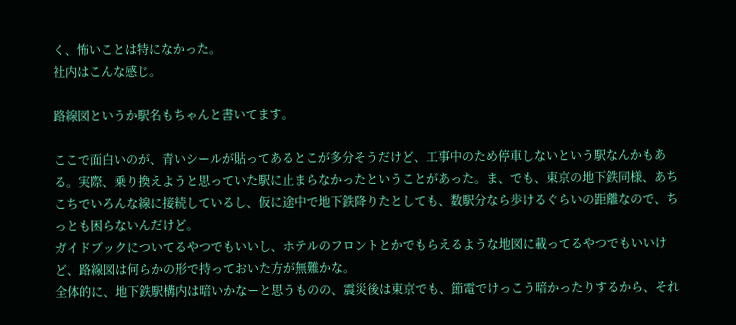く、怖いことは特になかった。
社内はこんな感じ。

路線図というか駅名もちゃんと書いてます。

ここで面白いのが、青いシールが貼ってあるとこが多分そうだけど、工事中のため停車しないという駅なんかもある。実際、乗り換えようと思っていた駅に止まらなかったということがあった。ま、でも、東京の地下鉄同様、あちこちでいろんな線に接続しているし、仮に途中で地下鉄降りたとしても、数駅分なら歩けるぐらいの距離なので、ちっとも困らないんだけど。
ガイドブックについてるやつでもいいし、ホテルのフロントとかでもらえるような地図に載ってるやつでもいいけど、路線図は何らかの形で持っておいた方が無難かな。
全体的に、地下鉄駅構内は暗いかなーと思うものの、震災後は東京でも、節電でけっこう暗かったりするから、それ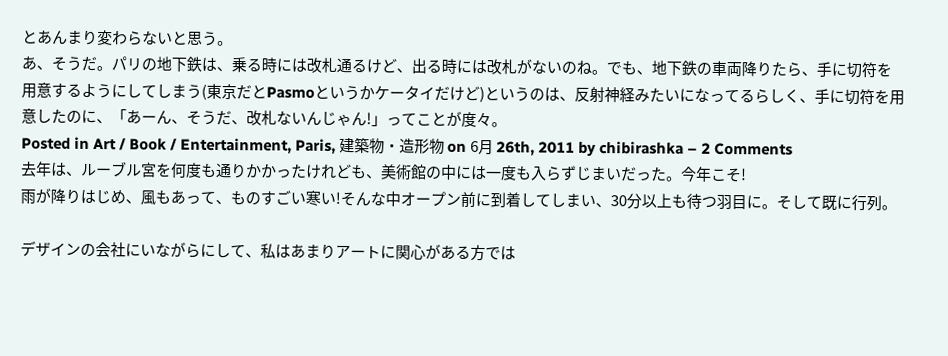とあんまり変わらないと思う。
あ、そうだ。パリの地下鉄は、乗る時には改札通るけど、出る時には改札がないのね。でも、地下鉄の車両降りたら、手に切符を用意するようにしてしまう(東京だとPasmoというかケータイだけど)というのは、反射神経みたいになってるらしく、手に切符を用意したのに、「あーん、そうだ、改札ないんじゃん!」ってことが度々。
Posted in Art / Book / Entertainment, Paris, 建築物・造形物 on 6月 26th, 2011 by chibirashka – 2 Comments
去年は、ルーブル宮を何度も通りかかったけれども、美術館の中には一度も入らずじまいだった。今年こそ!
雨が降りはじめ、風もあって、ものすごい寒い!そんな中オープン前に到着してしまい、30分以上も待つ羽目に。そして既に行列。

デザインの会社にいながらにして、私はあまりアートに関心がある方では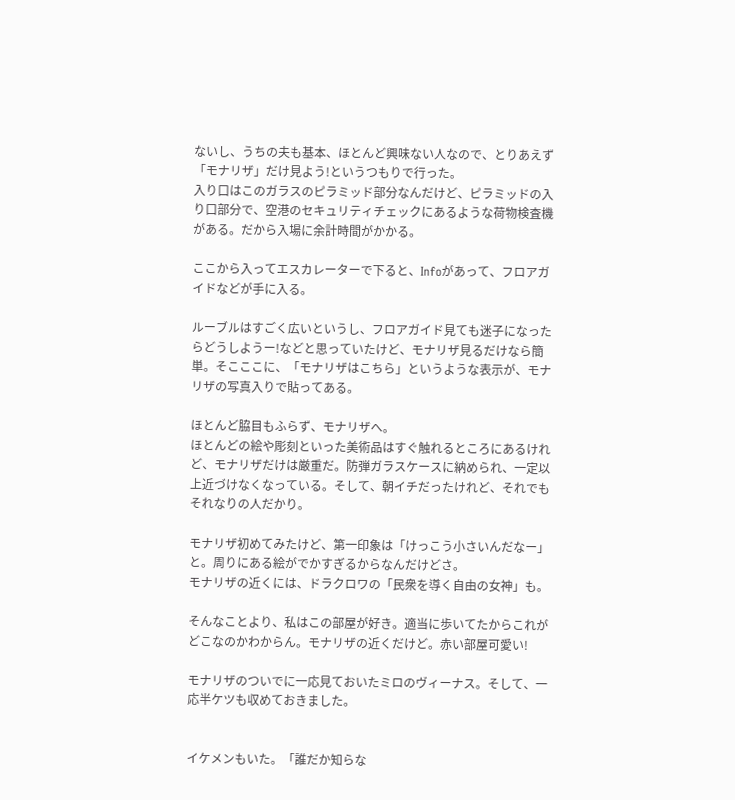ないし、うちの夫も基本、ほとんど興味ない人なので、とりあえず「モナリザ」だけ見よう!というつもりで行った。
入り口はこのガラスのピラミッド部分なんだけど、ピラミッドの入り口部分で、空港のセキュリティチェックにあるような荷物検査機がある。だから入場に余計時間がかかる。

ここから入ってエスカレーターで下ると、Infoがあって、フロアガイドなどが手に入る。

ルーブルはすごく広いというし、フロアガイド見ても迷子になったらどうしようー!などと思っていたけど、モナリザ見るだけなら簡単。そこここに、「モナリザはこちら」というような表示が、モナリザの写真入りで貼ってある。

ほとんど脇目もふらず、モナリザへ。
ほとんどの絵や彫刻といった美術品はすぐ触れるところにあるけれど、モナリザだけは厳重だ。防弾ガラスケースに納められ、一定以上近づけなくなっている。そして、朝イチだったけれど、それでもそれなりの人だかり。

モナリザ初めてみたけど、第一印象は「けっこう小さいんだなー」と。周りにある絵がでかすぎるからなんだけどさ。
モナリザの近くには、ドラクロワの「民衆を導く自由の女神」も。

そんなことより、私はこの部屋が好き。適当に歩いてたからこれがどこなのかわからん。モナリザの近くだけど。赤い部屋可愛い!

モナリザのついでに一応見ておいたミロのヴィーナス。そして、一応半ケツも収めておきました。


イケメンもいた。「誰だか知らな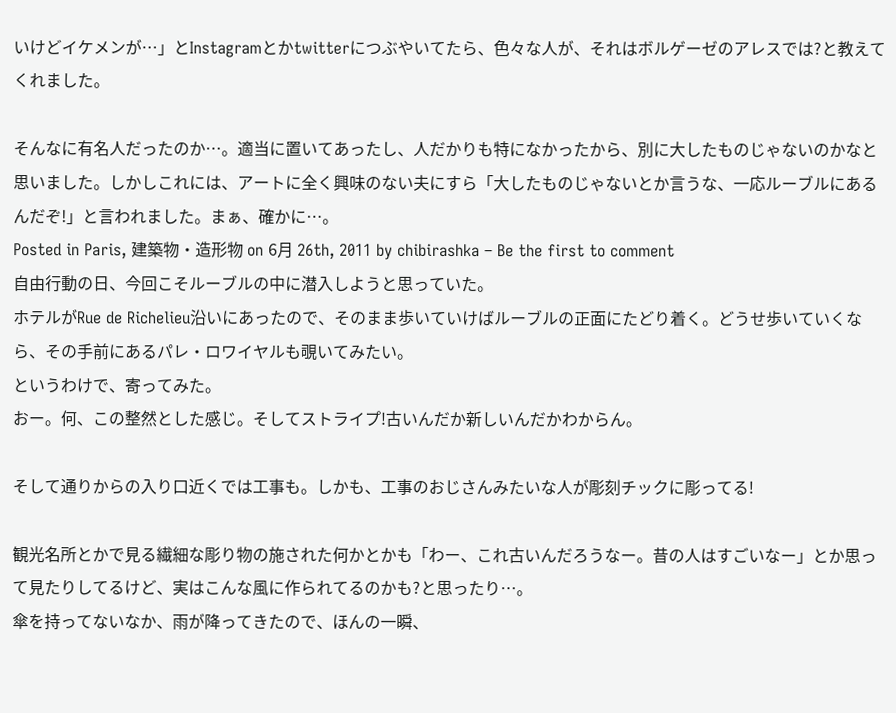いけどイケメンが…」とInstagramとかtwitterにつぶやいてたら、色々な人が、それはボルゲーゼのアレスでは?と教えてくれました。

そんなに有名人だったのか…。適当に置いてあったし、人だかりも特になかったから、別に大したものじゃないのかなと思いました。しかしこれには、アートに全く興味のない夫にすら「大したものじゃないとか言うな、一応ルーブルにあるんだぞ!」と言われました。まぁ、確かに…。
Posted in Paris, 建築物・造形物 on 6月 26th, 2011 by chibirashka – Be the first to comment
自由行動の日、今回こそルーブルの中に潜入しようと思っていた。
ホテルがRue de Richelieu沿いにあったので、そのまま歩いていけばルーブルの正面にたどり着く。どうせ歩いていくなら、その手前にあるパレ・ロワイヤルも覗いてみたい。
というわけで、寄ってみた。
おー。何、この整然とした感じ。そしてストライプ!古いんだか新しいんだかわからん。

そして通りからの入り口近くでは工事も。しかも、工事のおじさんみたいな人が彫刻チックに彫ってる!

観光名所とかで見る繊細な彫り物の施された何かとかも「わー、これ古いんだろうなー。昔の人はすごいなー」とか思って見たりしてるけど、実はこんな風に作られてるのかも?と思ったり…。
傘を持ってないなか、雨が降ってきたので、ほんの一瞬、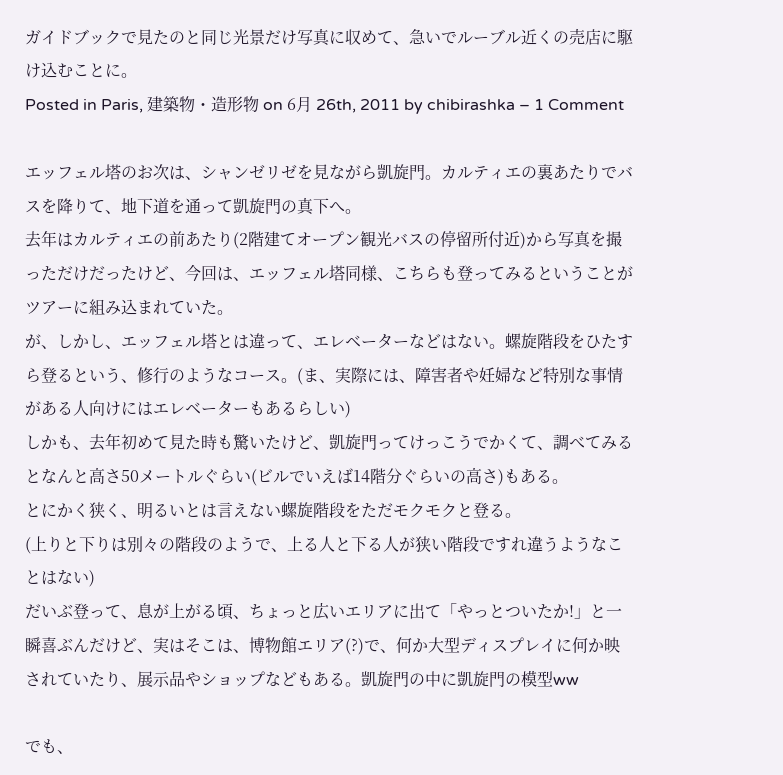ガイドブックで見たのと同じ光景だけ写真に収めて、急いでルーブル近くの売店に駆け込むことに。
Posted in Paris, 建築物・造形物 on 6月 26th, 2011 by chibirashka – 1 Comment

エッフェル塔のお次は、シャンゼリゼを見ながら凱旋門。カルティエの裏あたりでバスを降りて、地下道を通って凱旋門の真下へ。
去年はカルティエの前あたり(2階建てオープン観光バスの停留所付近)から写真を撮っただけだったけど、今回は、エッフェル塔同様、こちらも登ってみるということがツアーに組み込まれていた。
が、しかし、エッフェル塔とは違って、エレベーターなどはない。螺旋階段をひたすら登るという、修行のようなコース。(ま、実際には、障害者や妊婦など特別な事情がある人向けにはエレベーターもあるらしい)
しかも、去年初めて見た時も驚いたけど、凱旋門ってけっこうでかくて、調べてみるとなんと高さ50メートルぐらい(ビルでいえば14階分ぐらいの高さ)もある。
とにかく狭く、明るいとは言えない螺旋階段をただモクモクと登る。
(上りと下りは別々の階段のようで、上る人と下る人が狭い階段ですれ違うようなことはない)
だいぶ登って、息が上がる頃、ちょっと広いエリアに出て「やっとついたか!」と一瞬喜ぶんだけど、実はそこは、博物館エリア(?)で、何か大型ディスプレイに何か映されていたり、展示品やショップなどもある。凱旋門の中に凱旋門の模型ww

でも、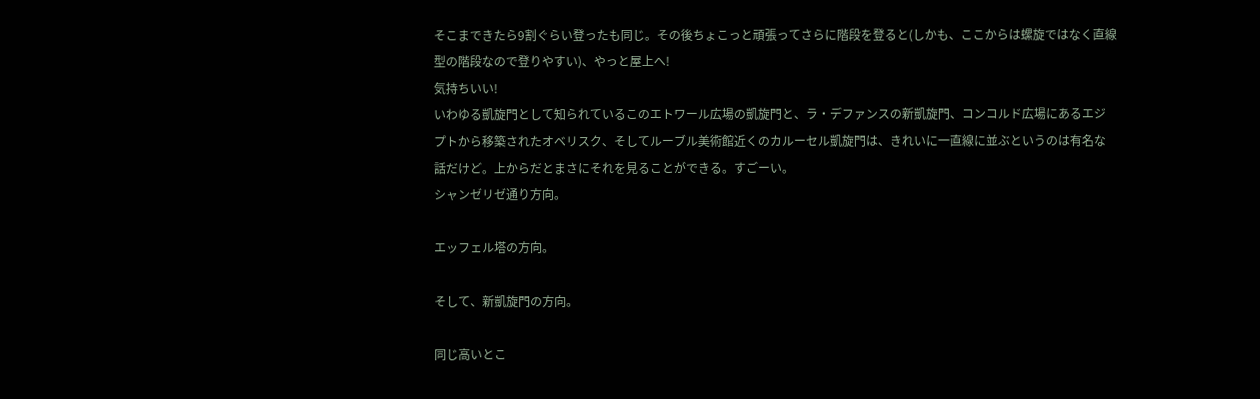そこまできたら9割ぐらい登ったも同じ。その後ちょこっと頑張ってさらに階段を登ると(しかも、ここからは螺旋ではなく直線型の階段なので登りやすい)、やっと屋上へ!
気持ちいい!
いわゆる凱旋門として知られているこのエトワール広場の凱旋門と、ラ・デファンスの新凱旋門、コンコルド広場にあるエジプトから移築されたオベリスク、そしてルーブル美術館近くのカルーセル凱旋門は、きれいに一直線に並ぶというのは有名な話だけど。上からだとまさにそれを見ることができる。すごーい。
シャンゼリゼ通り方向。

エッフェル塔の方向。

そして、新凱旋門の方向。

同じ高いとこ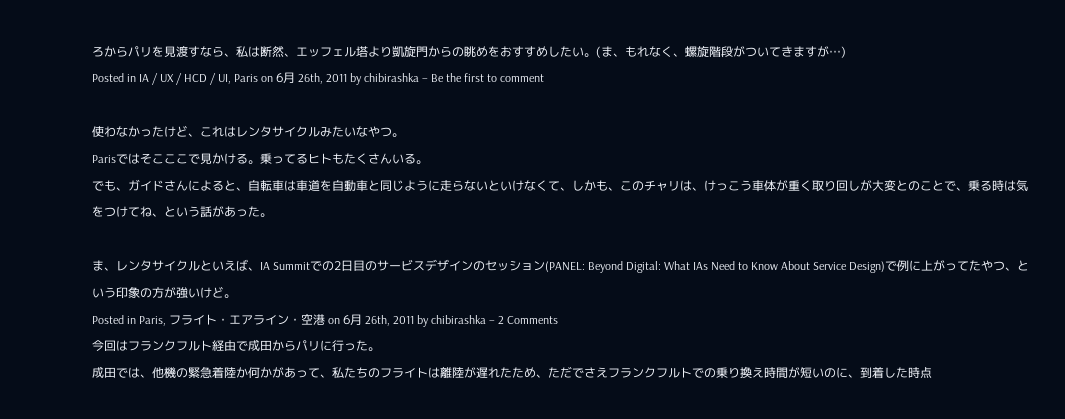ろからパリを見渡すなら、私は断然、エッフェル塔より凱旋門からの眺めをおすすめしたい。(ま、もれなく、螺旋階段がついてきますが…)
Posted in IA / UX / HCD / UI, Paris on 6月 26th, 2011 by chibirashka – Be the first to comment

使わなかったけど、これはレンタサイクルみたいなやつ。
Parisではそこここで見かける。乗ってるヒトもたくさんいる。
でも、ガイドさんによると、自転車は車道を自動車と同じように走らないといけなくて、しかも、このチャリは、けっこう車体が重く取り回しが大変とのことで、乗る時は気をつけてね、という話があった。

ま、レンタサイクルといえば、IA Summitでの2日目のサービスデザインのセッション(PANEL: Beyond Digital: What IAs Need to Know About Service Design)で例に上がってたやつ、という印象の方が強いけど。
Posted in Paris, フライト・エアライン・空港 on 6月 26th, 2011 by chibirashka – 2 Comments
今回はフランクフルト経由で成田からパリに行った。
成田では、他機の緊急着陸か何かがあって、私たちのフライトは離陸が遅れたため、ただでさえフランクフルトでの乗り換え時間が短いのに、到着した時点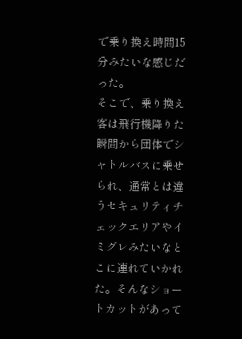で乗り換え時間15分みたいな感じだった。
そこで、乗り換え客は飛行機降りた瞬間から団体でシャトルバスに乗せられ、通常とは違うセキュリティチェックエリアやイミグレみたいなとこに連れていかれた。そんなショートカットがあって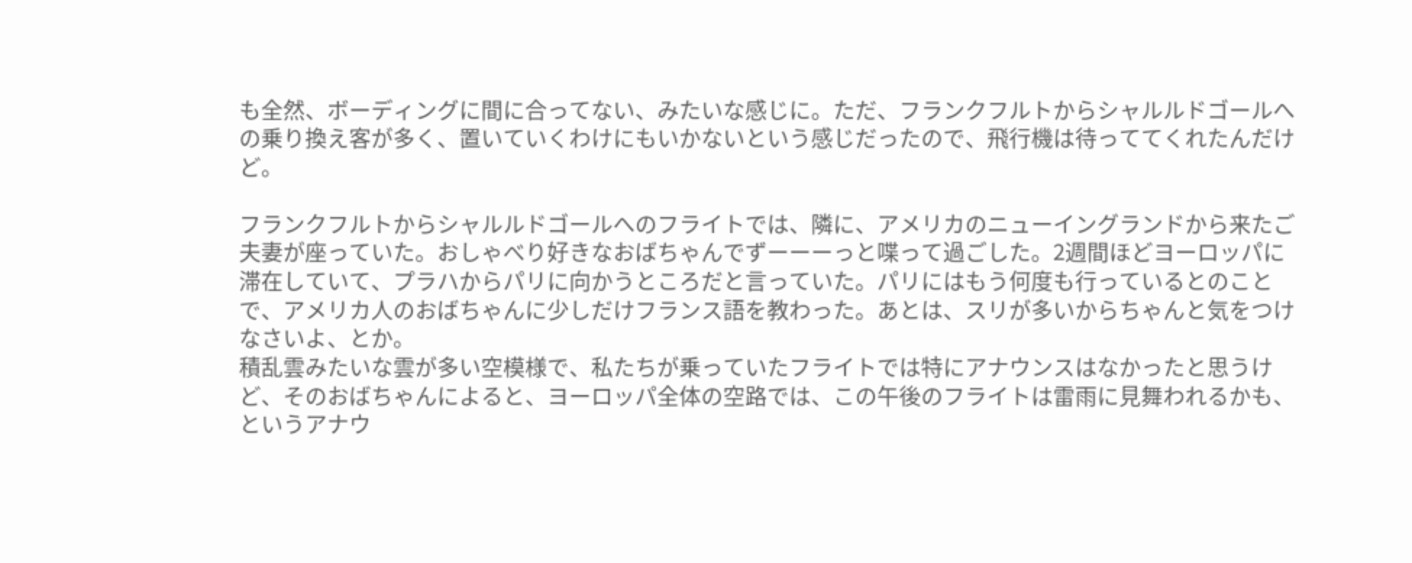も全然、ボーディングに間に合ってない、みたいな感じに。ただ、フランクフルトからシャルルドゴールへの乗り換え客が多く、置いていくわけにもいかないという感じだったので、飛行機は待っててくれたんだけど。

フランクフルトからシャルルドゴールへのフライトでは、隣に、アメリカのニューイングランドから来たご夫妻が座っていた。おしゃべり好きなおばちゃんでずーーーっと喋って過ごした。2週間ほどヨーロッパに滞在していて、プラハからパリに向かうところだと言っていた。パリにはもう何度も行っているとのことで、アメリカ人のおばちゃんに少しだけフランス語を教わった。あとは、スリが多いからちゃんと気をつけなさいよ、とか。
積乱雲みたいな雲が多い空模様で、私たちが乗っていたフライトでは特にアナウンスはなかったと思うけど、そのおばちゃんによると、ヨーロッパ全体の空路では、この午後のフライトは雷雨に見舞われるかも、というアナウ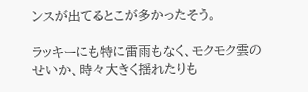ンスが出てるとこが多かったそう。

ラッキーにも特に雷雨もなく、モクモク雲のせいか、時々大きく揺れたりも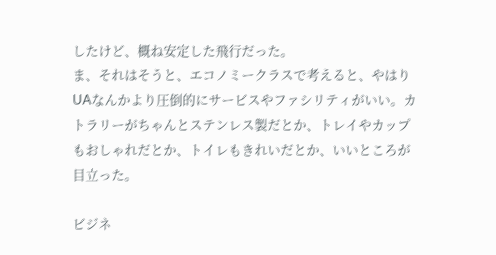したけど、概ね安定した飛行だった。
ま、それはそうと、エコノミークラスで考えると、やはりUAなんかより圧倒的にサービスやファシリティがいい。カトラリーがちゃんとステンレス製だとか、トレイやカップもおしゃれだとか、トイレもきれいだとか、いいところが目立った。

ビジネ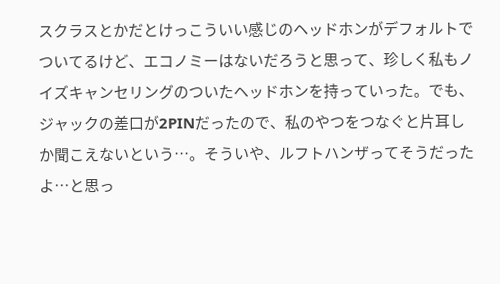スクラスとかだとけっこういい感じのヘッドホンがデフォルトでついてるけど、エコノミーはないだろうと思って、珍しく私もノイズキャンセリングのついたヘッドホンを持っていった。でも、ジャックの差口が2PINだったので、私のやつをつなぐと片耳しか聞こえないという…。そういや、ルフトハンザってそうだったよ…と思っ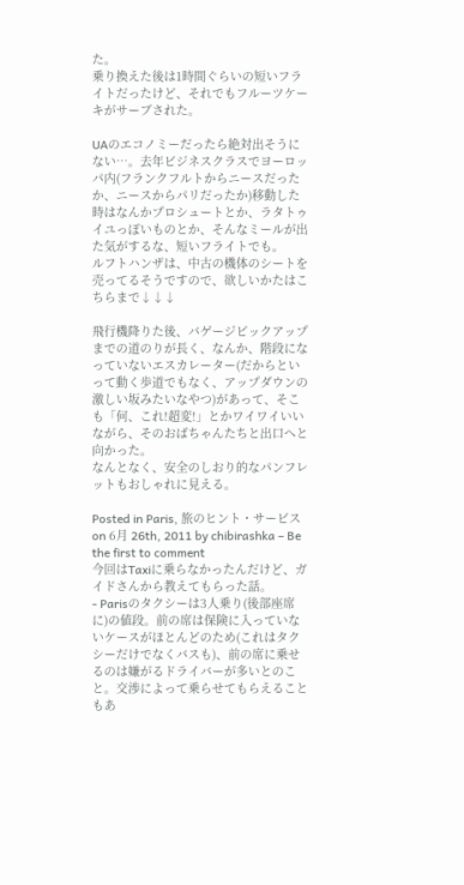た。
乗り換えた後は1時間ぐらいの短いフライトだったけど、それでもフルーツケーキがサーブされた。

UAのエコノミーだったら絶対出そうにない…。去年ビジネスクラスでヨーロッパ内(フランクフルトからニースだったか、ニースからパリだったか)移動した時はなんかプロシュートとか、ラタトゥイユっぽいものとか、そんなミールが出た気がするな、短いフライトでも。
ルフトハンザは、中古の機体のシートを売ってるそうですので、欲しいかたはこちらまで↓↓↓

飛行機降りた後、バゲージピックアップまでの道のりが長く、なんか、階段になっていないエスカレーター(だからといって動く歩道でもなく、アップダウンの 激しい坂みたいなやつ)があって、そこも「何、これ!超変!」とかワイワイいいながら、そのおばちゃんたちと出口へと向かった。
なんとなく、安全のしおり的なパンフレットもおしゃれに見える。

Posted in Paris, 旅のヒント・サービス on 6月 26th, 2011 by chibirashka – Be the first to comment
今回はTaxiに乗らなかったんだけど、ガイドさんから教えてもらった話。
- Parisのタクシーは3人乗り(後部座席に)の値段。前の席は保険に入っていないケースがほとんどのため(これはタクシーだけでなくバスも)、前の席に乗せるのは嫌がるドライバーが多いとのこと。交渉によって乗らせてもらえることもあ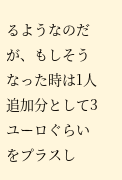るようなのだが、もしそうなった時は1人追加分として3ユーロぐらいをプラスし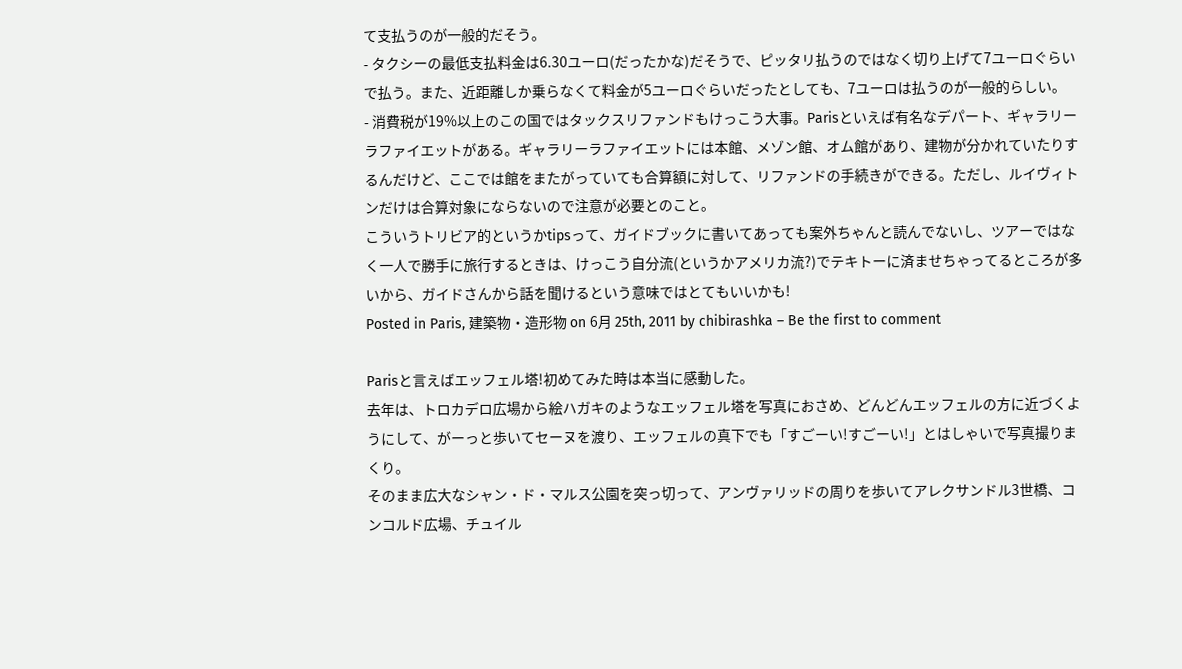て支払うのが一般的だそう。
- タクシーの最低支払料金は6.30ユーロ(だったかな)だそうで、ピッタリ払うのではなく切り上げて7ユーロぐらいで払う。また、近距離しか乗らなくて料金が5ユーロぐらいだったとしても、7ユーロは払うのが一般的らしい。
- 消費税が19%以上のこの国ではタックスリファンドもけっこう大事。Parisといえば有名なデパート、ギャラリーラファイエットがある。ギャラリーラファイエットには本館、メゾン館、オム館があり、建物が分かれていたりするんだけど、ここでは館をまたがっていても合算額に対して、リファンドの手続きができる。ただし、ルイヴィトンだけは合算対象にならないので注意が必要とのこと。
こういうトリビア的というかtipsって、ガイドブックに書いてあっても案外ちゃんと読んでないし、ツアーではなく一人で勝手に旅行するときは、けっこう自分流(というかアメリカ流?)でテキトーに済ませちゃってるところが多いから、ガイドさんから話を聞けるという意味ではとてもいいかも!
Posted in Paris, 建築物・造形物 on 6月 25th, 2011 by chibirashka – Be the first to comment

Parisと言えばエッフェル塔!初めてみた時は本当に感動した。
去年は、トロカデロ広場から絵ハガキのようなエッフェル塔を写真におさめ、どんどんエッフェルの方に近づくようにして、がーっと歩いてセーヌを渡り、エッフェルの真下でも「すごーい!すごーい!」とはしゃいで写真撮りまくり。
そのまま広大なシャン・ド・マルス公園を突っ切って、アンヴァリッドの周りを歩いてアレクサンドル3世橋、コンコルド広場、チュイル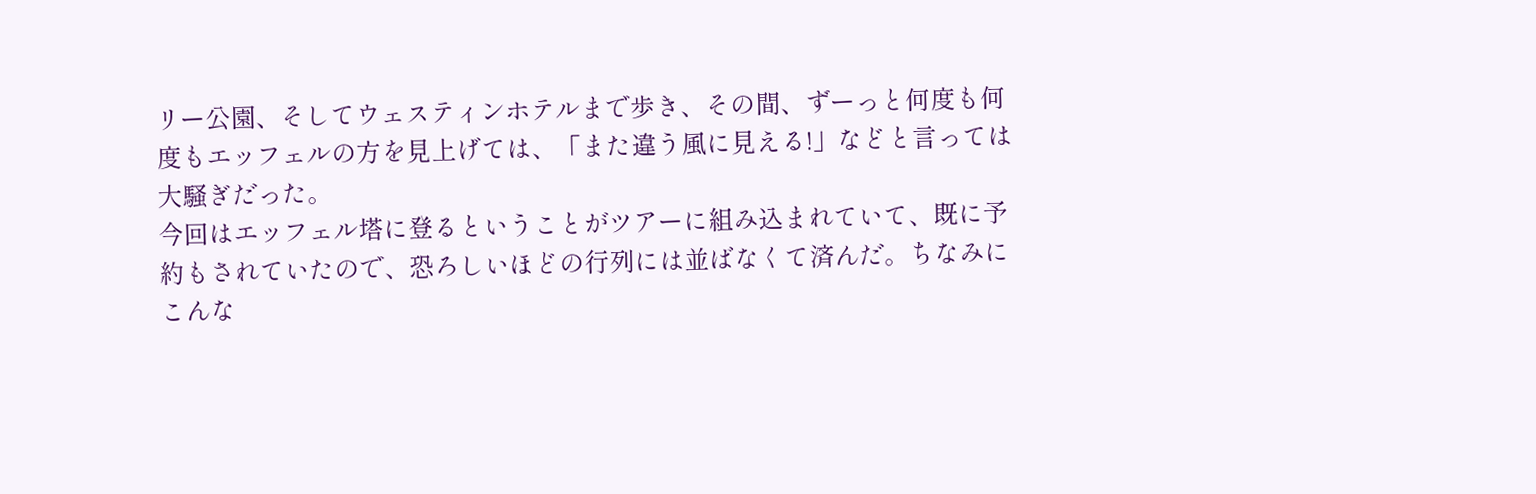リー公園、そしてウェスティンホテルまで歩き、その間、ずーっと何度も何度もエッフェルの方を見上げては、「また違う風に見える!」などと言っては大騒ぎだった。
今回はエッフェル塔に登るということがツアーに組み込まれていて、既に予約もされていたので、恐ろしいほどの行列には並ばなくて済んだ。ちなみにこんな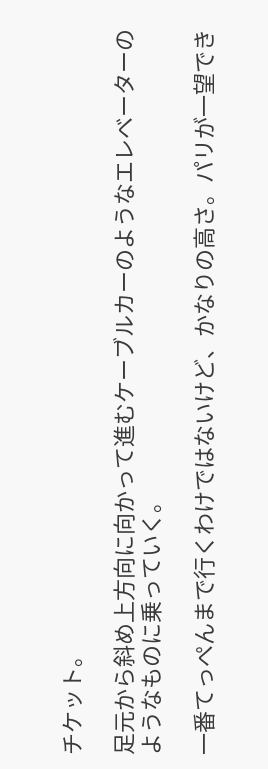チケット。

足元から斜め上方向に向かって進むケーブルカーのようなエレベーターのようなものに乗っていく。

一番てっぺんまで行くわけではないけど、かなりの高さ。パリが一望でき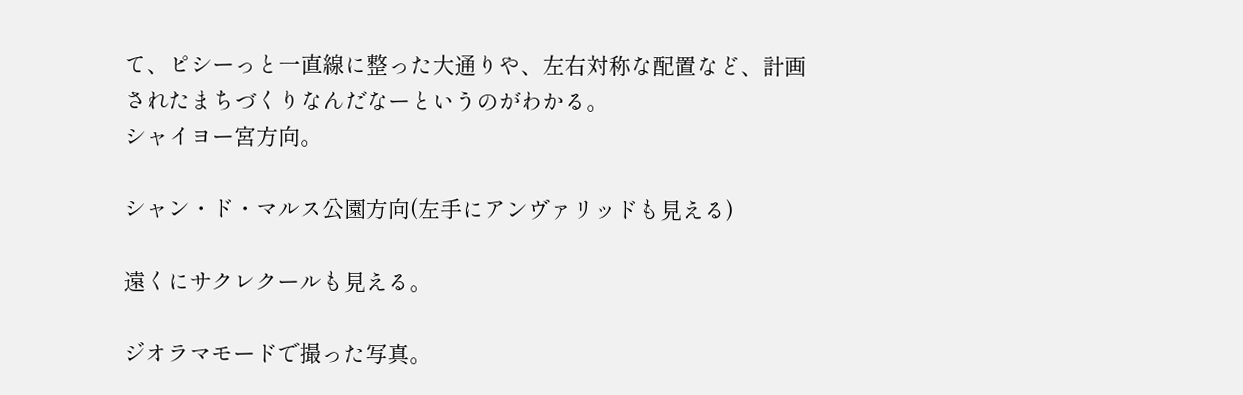て、ピシーっと一直線に整った大通りや、左右対称な配置など、計画されたまちづくりなんだなーというのがわかる。
シャイヨー宮方向。

シャン・ド・マルス公園方向(左手にアンヴァリッドも見える)

遠くにサクレクールも見える。

ジオラマモードで撮った写真。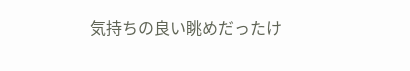気持ちの良い眺めだったけ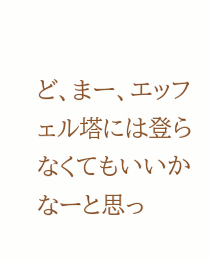ど、まー、エッフェル塔には登らなくてもいいかなーと思っ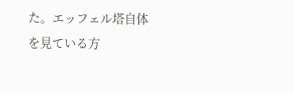た。エッフェル塔自体を見ている方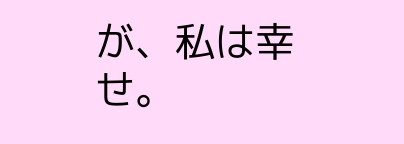が、私は幸せ。